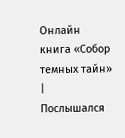Онлайн книга «Собор темных тайн»
|
Послышался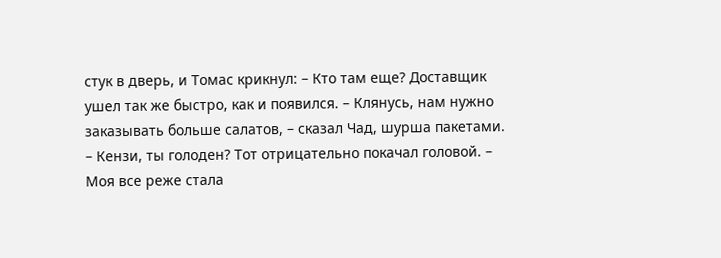стук в дверь, и Томас крикнул: – Кто там еще? Доставщик ушел так же быстро, как и появился. – Клянусь, нам нужно заказывать больше салатов, – сказал Чад, шурша пакетами. – Кензи, ты голоден? Тот отрицательно покачал головой. – Моя все реже стала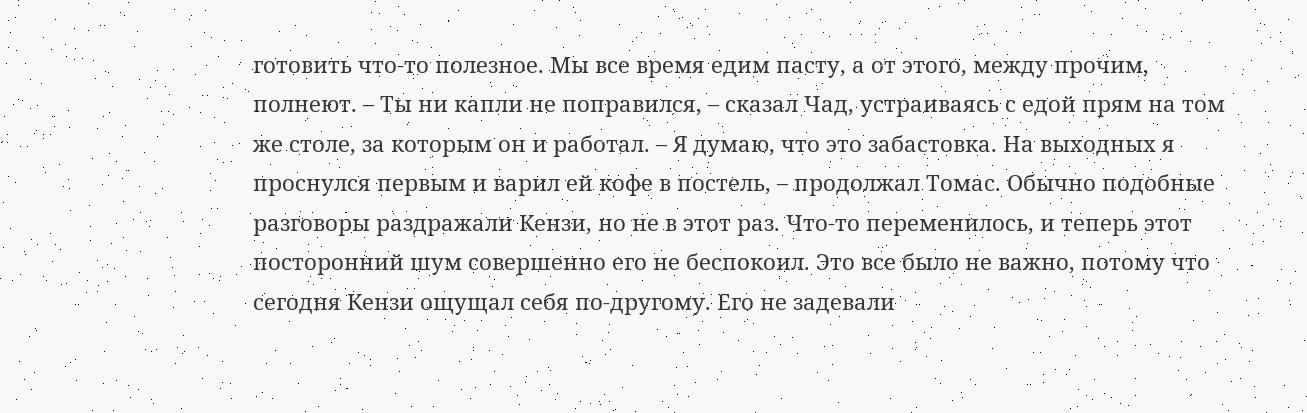готовить что-то полезное. Мы все время едим пасту, а от этого, между прочим, полнеют. – Ты ни капли не поправился, – сказал Чад, устраиваясь с едой прям на том же столе, за которым он и работал. – Я думаю, что это забастовка. На выходных я проснулся первым и варил ей кофе в постель, – продолжал Томас. Обычно подобные разговоры раздражали Кензи, но не в этот раз. Что-то переменилось, и теперь этот посторонний шум совершенно его не беспокоил. Это все было не важно, потому что сегодня Кензи ощущал себя по-другому. Его не задевали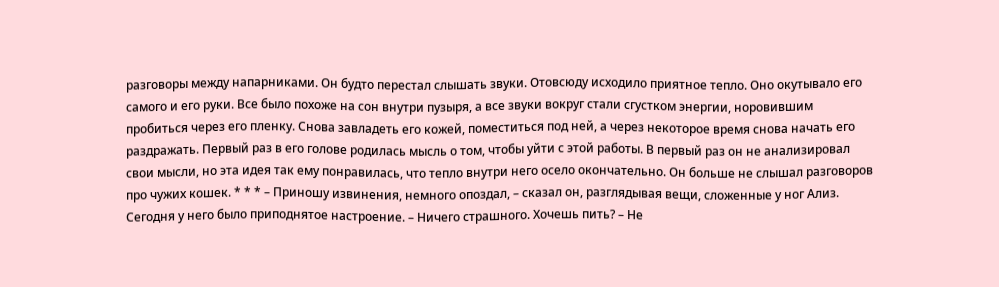разговоры между напарниками. Он будто перестал слышать звуки. Отовсюду исходило приятное тепло. Оно окутывало его самого и его руки. Все было похоже на сон внутри пузыря, а все звуки вокруг стали сгустком энергии, норовившим пробиться через его пленку. Снова завладеть его кожей, поместиться под ней, а через некоторое время снова начать его раздражать. Первый раз в его голове родилась мысль о том, чтобы уйти с этой работы. В первый раз он не анализировал свои мысли, но эта идея так ему понравилась, что тепло внутри него осело окончательно. Он больше не слышал разговоров про чужих кошек. * * * – Приношу извинения, немного опоздал, – сказал он, разглядывая вещи, сложенные у ног Ализ. Сегодня у него было приподнятое настроение. – Ничего страшного. Хочешь пить? – Не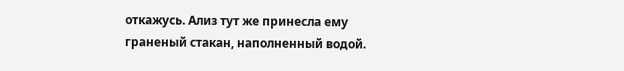откажусь. Ализ тут же принесла ему граненый стакан, наполненный водой.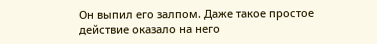Он выпил его залпом. Даже такое простое действие оказало на него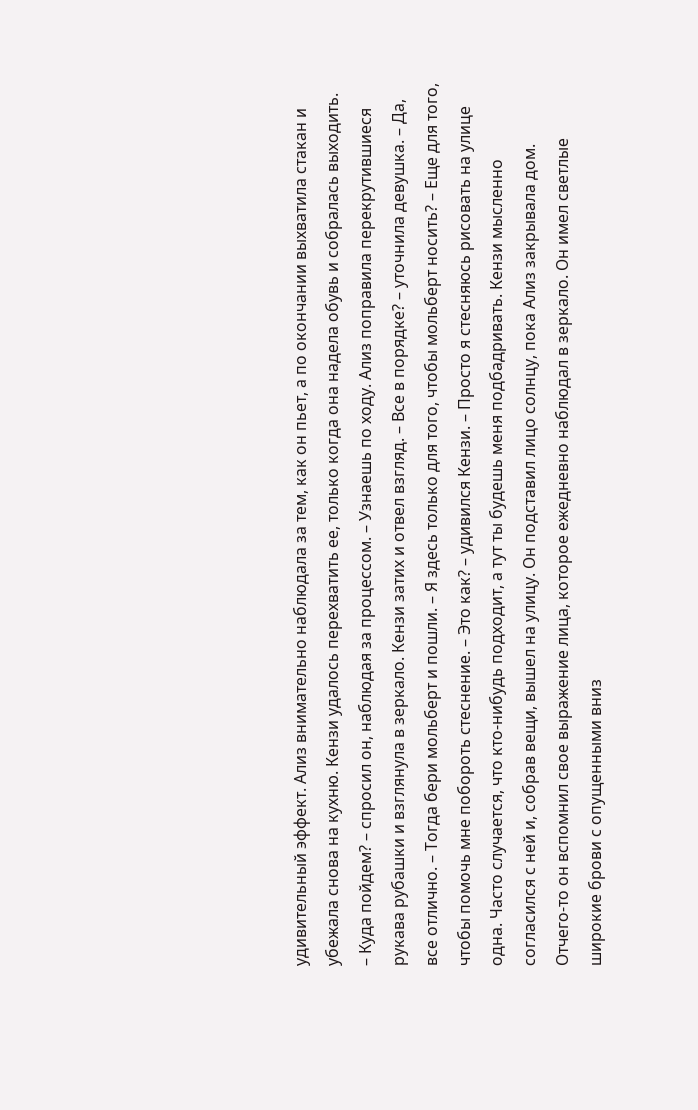удивительный эффект. Ализ внимательно наблюдала за тем, как он пьет, а по окончании выхватила стакан и убежала снова на кухню. Кензи удалось перехватить ее, только когда она надела обувь и собралась выходить. – Куда пойдем? – спросил он, наблюдая за процессом. – Узнаешь по ходу. Ализ поправила перекрутившиеся рукава рубашки и взглянула в зеркало. Кензи затих и отвел взгляд. – Все в порядке? – уточнила девушка. – Да, все отлично. – Тогда бери мольберт и пошли. – Я здесь только для того, чтобы мольберт носить? – Еще для того, чтобы помочь мне побороть стеснение. – Это как? – удивился Кензи. – Просто я стесняюсь рисовать на улице одна. Часто случается, что кто-нибудь подходит, а тут ты будешь меня подбадривать. Кензи мысленно согласился с ней и, собрав вещи, вышел на улицу. Он подставил лицо солнцу, пока Ализ закрывала дом. Отчего-то он вспомнил свое выражение лица, которое ежедневно наблюдал в зеркало. Он имел светлые широкие брови с опущенными вниз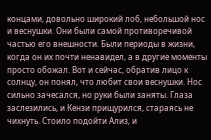концами, довольно широкий лоб, небольшой нос и веснушки. Они были самой противоречивой частью его внешности. Были периоды в жизни, когда он их почти ненавидел, а в другие моменты просто обожал. Вот и сейчас, обратив лицо к солнцу, он понял, что любит свои веснушки. Нос сильно зачесался, но руки были заняты. Глаза заслезились, и Кензи прищурился, стараясь не чихнуть. Стоило подойти Ализ, и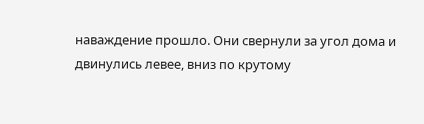наваждение прошло. Они свернули за угол дома и двинулись левее, вниз по крутому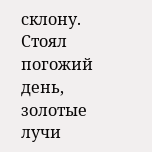склону. Стоял погожий день, золотые лучи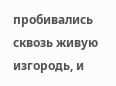пробивались сквозь живую изгородь, и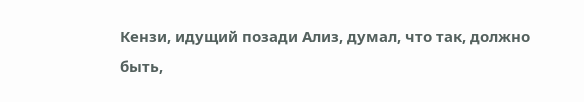Кензи, идущий позади Ализ, думал, что так, должно быть,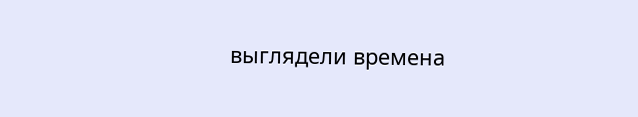выглядели времена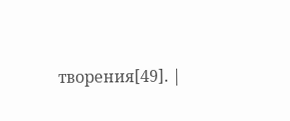творения[49]. |